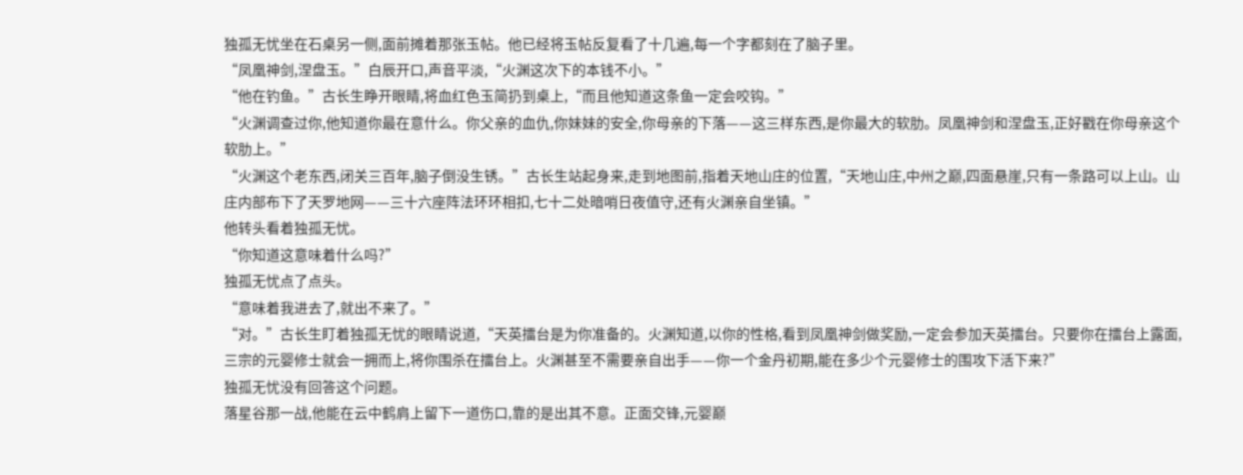独孤无忧坐在石桌另一侧,面前摊着那张玉帖。他已经将玉帖反复看了十几遍,每一个字都刻在了脑子里。
“凤凰神剑,涅盘玉。”白辰开口,声音平淡,“火渊这次下的本钱不小。”
“他在钓鱼。”古长生睁开眼睛,将血红色玉简扔到桌上,“而且他知道这条鱼一定会咬钩。”
“火渊调查过你,他知道你最在意什么。你父亲的血仇,你妹妹的安全,你母亲的下落——这三样东西,是你最大的软肋。凤凰神剑和涅盘玉,正好戳在你母亲这个软肋上。”
“火渊这个老东西,闭关三百年,脑子倒没生锈。”古长生站起身来,走到地图前,指着天地山庄的位置,“天地山庄,中州之巅,四面悬崖,只有一条路可以上山。山庄内部布下了天罗地网——三十六座阵法环环相扣,七十二处暗哨日夜值守,还有火渊亲自坐镇。”
他转头看着独孤无忧。
“你知道这意味着什么吗?”
独孤无忧点了点头。
“意味着我进去了,就出不来了。”
“对。”古长生盯着独孤无忧的眼睛说道,“天英擂台是为你准备的。火渊知道,以你的性格,看到凤凰神剑做奖励,一定会参加天英擂台。只要你在擂台上露面,三宗的元婴修士就会一拥而上,将你围杀在擂台上。火渊甚至不需要亲自出手——你一个金丹初期,能在多少个元婴修士的围攻下活下来?”
独孤无忧没有回答这个问题。
落星谷那一战,他能在云中鹤肩上留下一道伤口,靠的是出其不意。正面交锋,元婴巅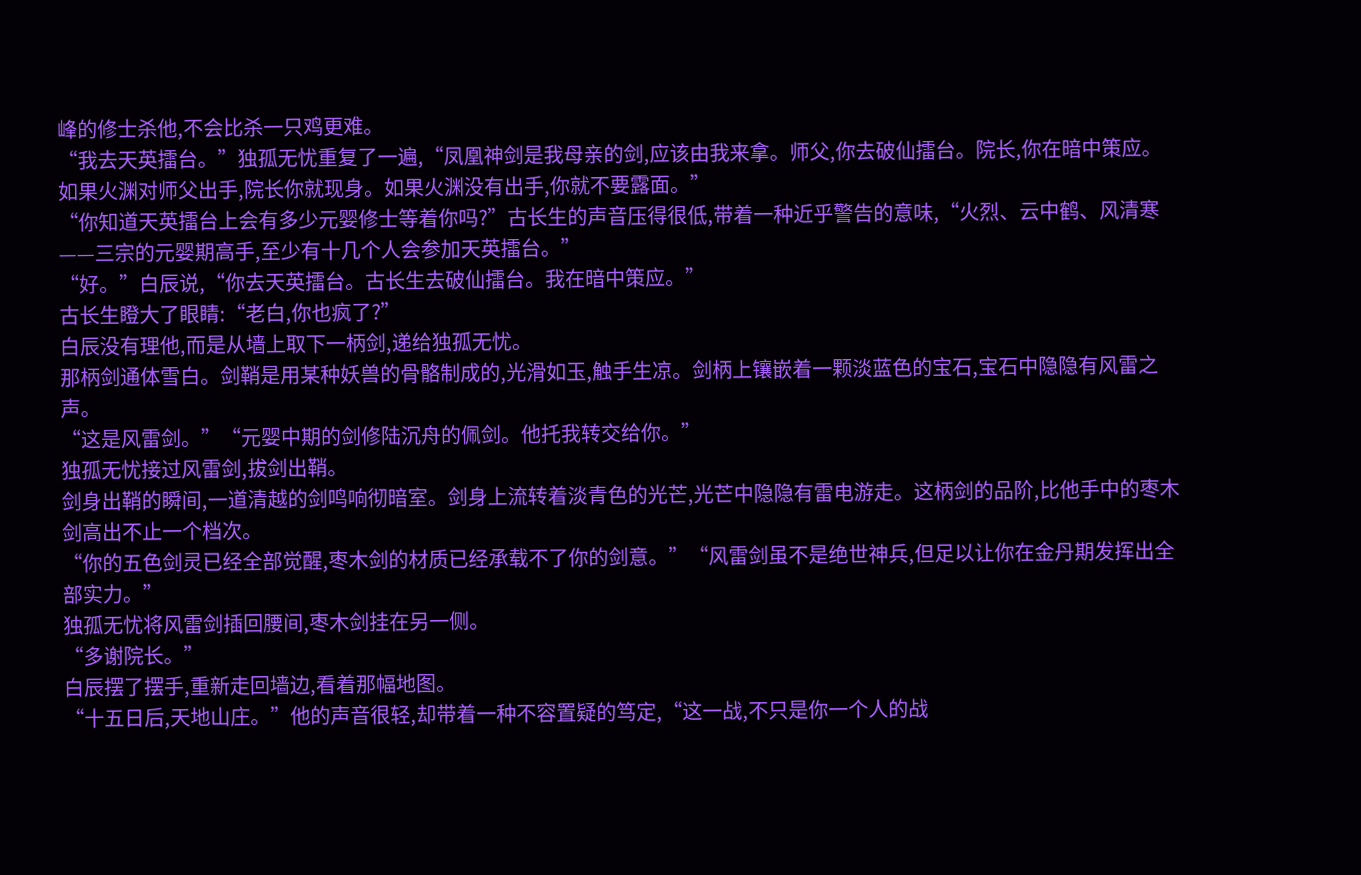峰的修士杀他,不会比杀一只鸡更难。
“我去天英擂台。”独孤无忧重复了一遍,“凤凰神剑是我母亲的剑,应该由我来拿。师父,你去破仙擂台。院长,你在暗中策应。如果火渊对师父出手,院长你就现身。如果火渊没有出手,你就不要露面。”
“你知道天英擂台上会有多少元婴修士等着你吗?”古长生的声音压得很低,带着一种近乎警告的意味,“火烈、云中鹤、风清寒——三宗的元婴期高手,至少有十几个人会参加天英擂台。”
“好。”白辰说,“你去天英擂台。古长生去破仙擂台。我在暗中策应。”
古长生瞪大了眼睛:“老白,你也疯了?”
白辰没有理他,而是从墙上取下一柄剑,递给独孤无忧。
那柄剑通体雪白。剑鞘是用某种妖兽的骨骼制成的,光滑如玉,触手生凉。剑柄上镶嵌着一颗淡蓝色的宝石,宝石中隐隐有风雷之声。
“这是风雷剑。”“元婴中期的剑修陆沉舟的佩剑。他托我转交给你。”
独孤无忧接过风雷剑,拔剑出鞘。
剑身出鞘的瞬间,一道清越的剑鸣响彻暗室。剑身上流转着淡青色的光芒,光芒中隐隐有雷电游走。这柄剑的品阶,比他手中的枣木剑高出不止一个档次。
“你的五色剑灵已经全部觉醒,枣木剑的材质已经承载不了你的剑意。”“风雷剑虽不是绝世神兵,但足以让你在金丹期发挥出全部实力。”
独孤无忧将风雷剑插回腰间,枣木剑挂在另一侧。
“多谢院长。”
白辰摆了摆手,重新走回墙边,看着那幅地图。
“十五日后,天地山庄。”他的声音很轻,却带着一种不容置疑的笃定,“这一战,不只是你一个人的战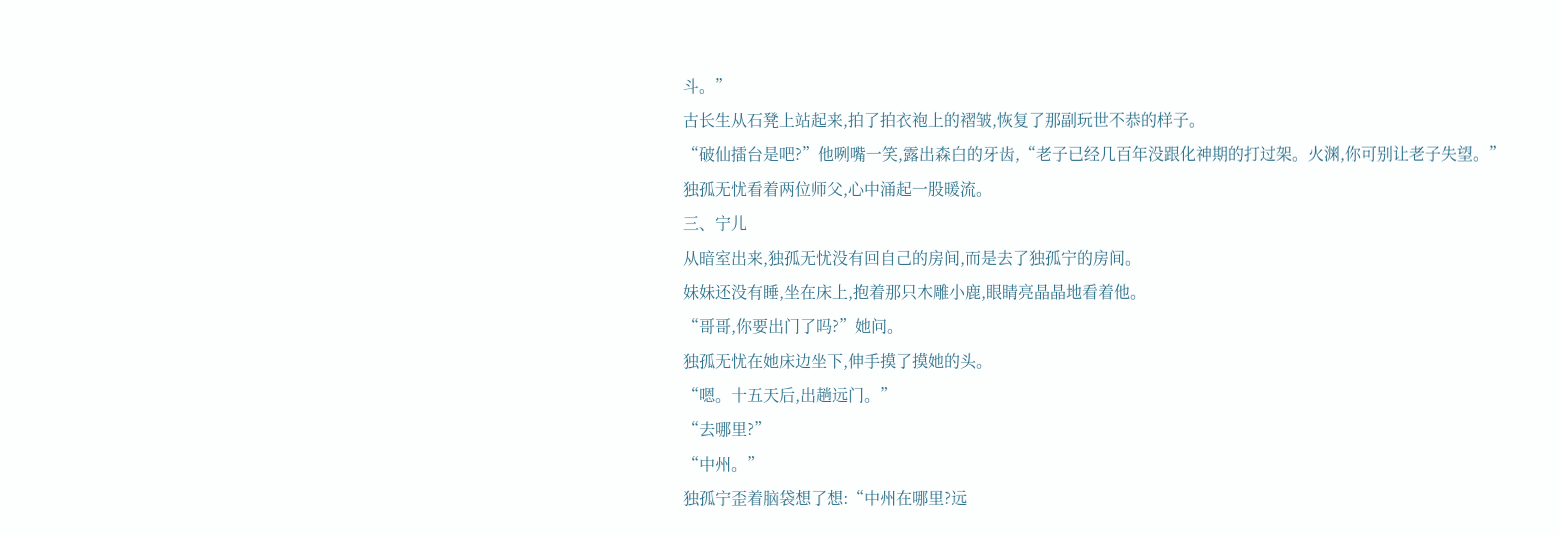斗。”
古长生从石凳上站起来,拍了拍衣袍上的褶皱,恢复了那副玩世不恭的样子。
“破仙擂台是吧?”他咧嘴一笑,露出森白的牙齿,“老子已经几百年没跟化神期的打过架。火渊,你可别让老子失望。”
独孤无忧看着两位师父,心中涌起一股暖流。
三、宁儿
从暗室出来,独孤无忧没有回自己的房间,而是去了独孤宁的房间。
妹妹还没有睡,坐在床上,抱着那只木雕小鹿,眼睛亮晶晶地看着他。
“哥哥,你要出门了吗?”她问。
独孤无忧在她床边坐下,伸手摸了摸她的头。
“嗯。十五天后,出趟远门。”
“去哪里?”
“中州。”
独孤宁歪着脑袋想了想:“中州在哪里?远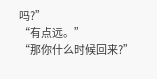吗?”
“有点远。”
“那你什么时候回来?”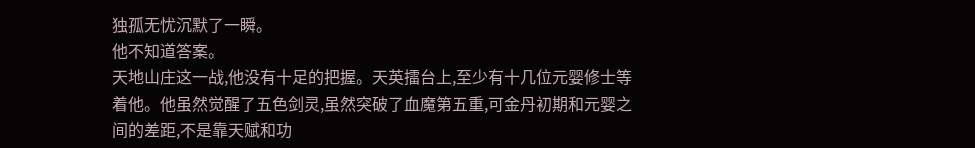独孤无忧沉默了一瞬。
他不知道答案。
天地山庄这一战,他没有十足的把握。天英擂台上,至少有十几位元婴修士等着他。他虽然觉醒了五色剑灵,虽然突破了血魔第五重,可金丹初期和元婴之间的差距,不是靠天赋和功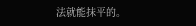法就能抹平的。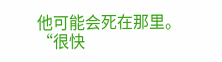他可能会死在那里。
“很快